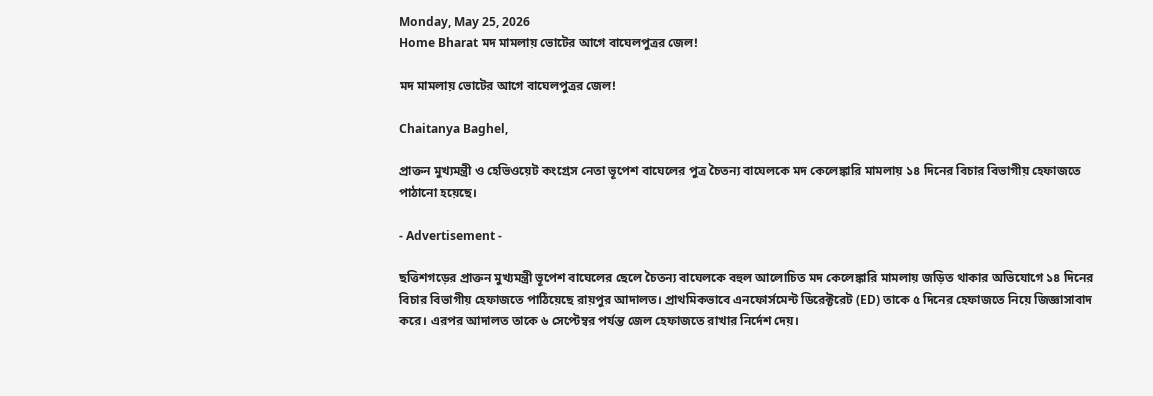Monday, May 25, 2026
Home Bharat মদ মামলায় ভোটের আগে বাঘেলপুত্রর জেল!

মদ মামলায় ভোটের আগে বাঘেলপুত্রর জেল!

Chaitanya Baghel,

প্রাক্তন মুখ্যমন্ত্রী ও হেভিওয়েট কংগ্রেস নেতা ভূপেশ বাঘেলের পুত্র চৈতন্য বাঘেলকে মদ কেলেঙ্কারি মামলায় ১৪ দিনের বিচার বিভাগীয় হেফাজতে পাঠানো হয়েছে।

- Advertisement -

ছত্তিশগড়ের প্রাক্তন মুখ্যমন্ত্রী ভূপেশ বাঘেলের ছেলে চৈতন্য বাঘেলকে বহুল আলোচিত মদ কেলেঙ্কারি মামলায় জড়িত থাকার অভিযোগে ১৪ দিনের বিচার বিভাগীয় হেফাজতে পাঠিয়েছে রায়পুর আদালত। প্রাথমিকভাবে এনফোর্সমেন্ট ডিরেক্টরেট (ED) তাকে ৫ দিনের হেফাজতে নিয়ে জিজ্ঞাসাবাদ করে। এরপর আদালত তাকে ৬ সেপ্টেম্বর পর্যন্ত জেল হেফাজতে রাখার নির্দেশ দেয়।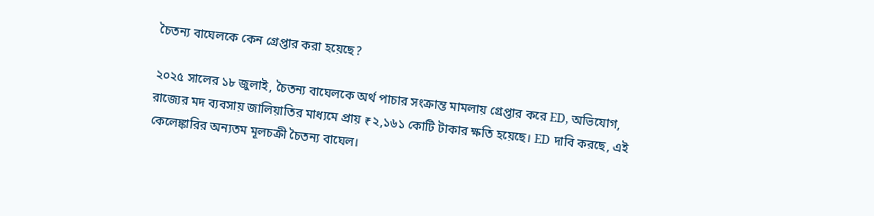চৈতন্য বাঘেলকে কেন গ্রেপ্তার করা হয়েছে?

২০২৫ সালের ১৮ জুলাই, চৈতন্য বাঘেলকে অর্থ পাচার সংক্রান্ত মামলায় গ্রেপ্তার করে ED, অভিযোগ, রাজ্যের মদ ব্যবসায় জালিয়াতির মাধ্যমে প্রায় ₹২,১৬১ কোটি টাকার ক্ষতি হয়েছে। ED দাবি করছে, এই কেলেঙ্কারির অন্যতম মূলচক্রী চৈতন্য বাঘেল।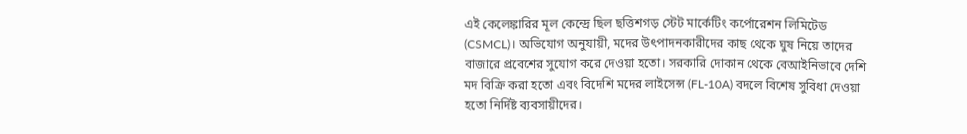এই কেলেঙ্কারির মূল কেন্দ্রে ছিল ছত্তিশগড় স্টেট মার্কেটিং কর্পোরেশন লিমিটেড (CSMCL)। অভিযোগ অনুযায়ী, মদের উৎপাদনকারীদের কাছ থেকে ঘুষ নিয়ে তাদের বাজারে প্রবেশের সুযোগ করে দেওয়া হতো। সরকারি দোকান থেকে বেআইনিভাবে দেশি মদ বিক্রি করা হতো এবং বিদেশি মদের লাইসেন্স (FL-10A) বদলে বিশেষ সুবিধা দেওয়া হতো নির্দিষ্ট ব্যবসায়ীদের।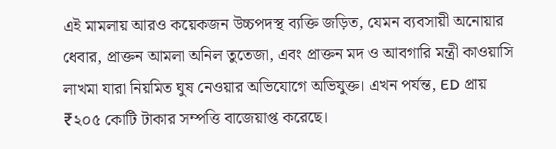এই মামলায় আরও কয়েকজন উচ্চপদস্থ ব্যক্তি জড়িত, যেমন ব্যবসায়ী অনোয়ার ধেবার, প্রাক্তন আমলা অনিল তুতেজা, এবং প্রাক্তন মদ ও আবগারি মন্ত্রী কাওয়াসি লাখমা যারা নিয়মিত ঘুষ নেওয়ার অভিযোগে অভিযুক্ত। এখন পর্যন্ত, ED প্রায় ₹২০৫ কোটি টাকার সম্পত্তি বাজেয়াপ্ত করেছে।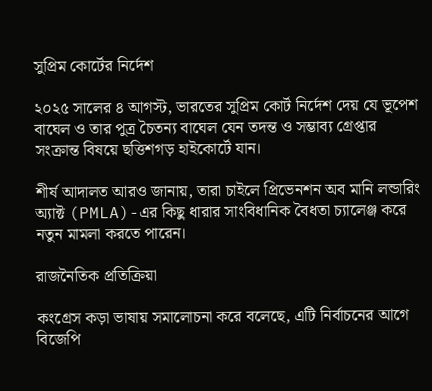সুপ্রিম কোর্টের নির্দেশ

২০২৫ সালের ৪ আগস্ট, ভারতের সুপ্রিম কোর্ট নির্দেশ দেয় যে ভূপেশ বাঘেল ও তার পুত্র চৈতন্য বাঘেল যেন তদন্ত ও সম্ভাব্য গ্রেপ্তার সংক্রান্ত বিষয়ে ছত্তিশগড় হাইকোর্টে যান।

শীর্ষ আদালত আরও জানায়, তারা চাইলে প্রিভেনশন অব মানি লন্ডারিং অ্যাক্ট (PMLA)-এর কিছু ধারার সাংবিধানিক বৈধতা চ্যালেঞ্জ করে নতুন মামলা করতে পারেন।

রাজনৈতিক প্রতিক্রিয়া

কংগ্রেস কড়া ভাষায় সমালোচনা করে বলেছে, এটি নির্বাচনের আগে বিজেপি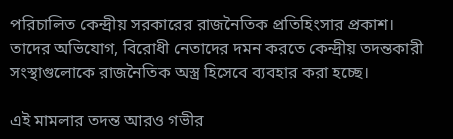পরিচালিত কেন্দ্রীয় সরকারের রাজনৈতিক প্রতিহিংসার প্রকাশ। তাদের অভিযোগ, বিরোধী নেতাদের দমন করতে কেন্দ্রীয় তদন্তকারী সংস্থাগুলোকে রাজনৈতিক অস্ত্র হিসেবে ব্যবহার করা হচ্ছে।

এই মামলার তদন্ত আরও গভীর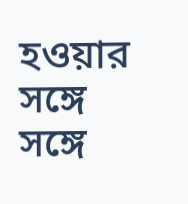হওয়ার সঙ্গে সঙ্গে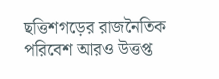ছত্তিশগড়ের রাজনৈতিক পরিবেশ আরও উত্তপ্ত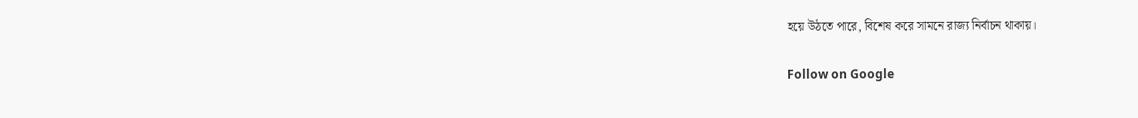হয়ে উঠতে পারে, বিশেষ করে সামনে রাজ্য নির্বাচন থাকায়।

Follow on Google